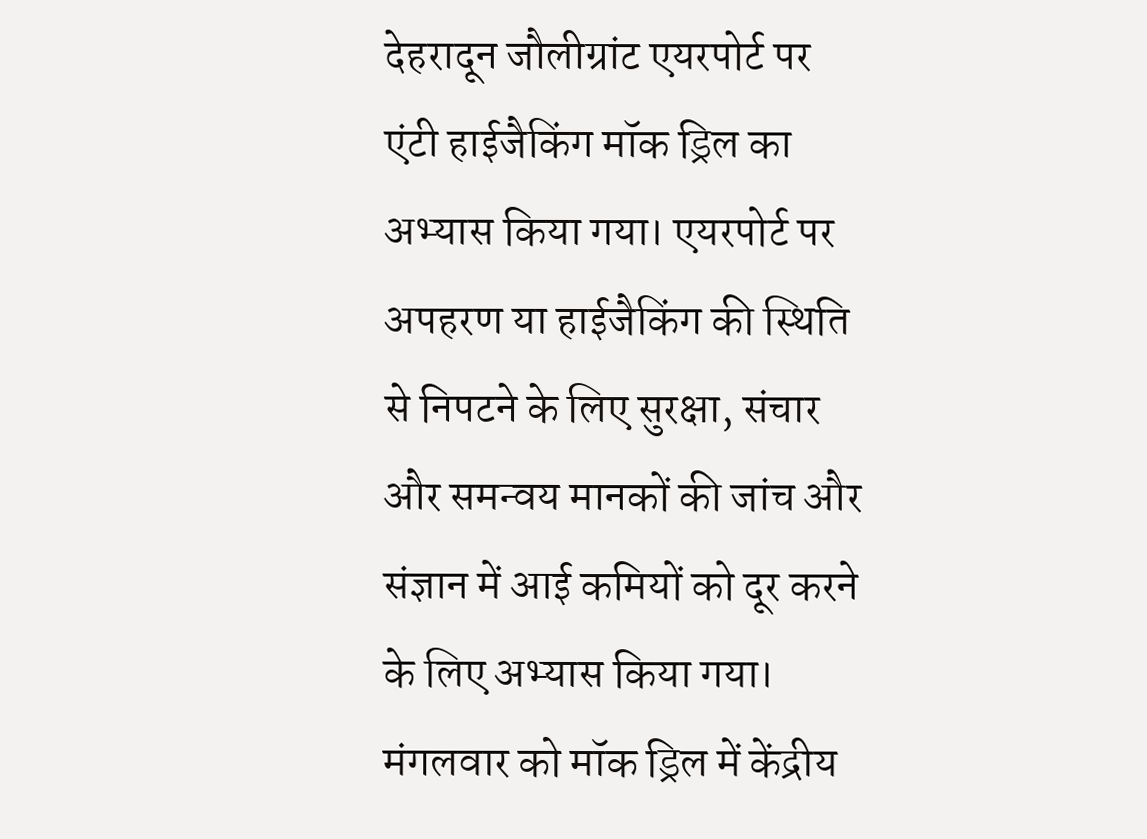देहरादून जौलीग्रांट एयरपोर्ट पर एंटी हाईजैकिंग मॉक ड्रिल का अभ्यास किया गया। एयरपोर्ट पर अपहरण या हाईजैकिंग की स्थिति से निपटने के लिए सुरक्षा, संचार और समन्वय मानकों की जांच और संज्ञान में आई कमियों को दूर करने के लिए अभ्यास किया गया।
मंगलवार को मॉक ड्रिल में केंद्रीय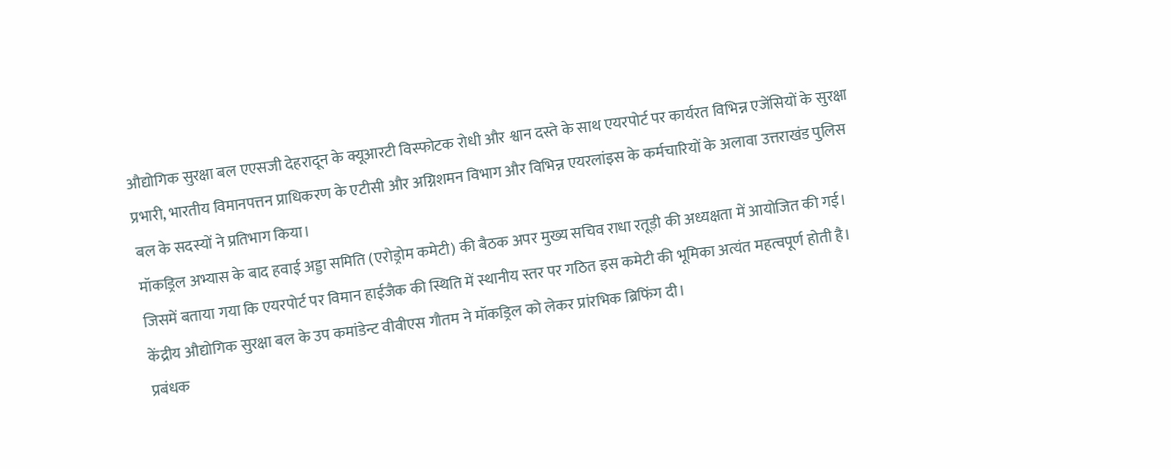औद्योगिक सुरक्षा बल एएसजी देहरादून के क्यूआरटी विस्फोटक रोधी और श्वान दस्ते के साथ एयरपोर्ट पर कार्यरत विभिन्न एजेंसियों के सुरक्षा प्रभारी, भारतीय विमानपत्तन प्राधिकरण के एटीसी और अग्निशमन विभाग और विभिन्न एयरलांइस के कर्मचारियों के अलावा उत्तराखंड पुलिस बल के सदस्यों ने प्रतिभाग किया।
मॉकड्रिल अभ्यास के बाद हवाई अड्डा समिति (एरोड्रोम कमेटी) की बैठक अपर मुख्य सचिव राधा रतूड़ी की अध्यक्षता में आयोजित की गई। जिसमें बताया गया कि एयरपोर्ट पर विमान हाईजैक की स्थिति में स्थानीय स्तर पर गठित इस कमेटी की भूमिका अत्यंत महत्वपूर्ण होती है। केंद्रीय औद्योगिक सुरक्षा बल के उप कमांडेन्ट वीवीएस गौतम ने मॉकड्रिल को लेकर प्रांरभिक ब्रिफिंग दी।
प्रबंधक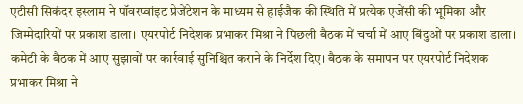एटीसी सिकंदर इस्लाम ने पॉवरप्वांइट प्रेजेंटेशन के माध्यम से हाईजैक की स्थिति में प्रत्येक एजेंसी की भूमिका और जिम्मेदारियों पर प्रकाश डाला। एयरपोर्ट निदेशक प्रभाकर मिश्रा ने पिछली बैठक में चर्चा में आए बिंदुओं पर प्रकाश डाला। कमेटी के बैठक में आए सुझावों पर कार्रवाई सुनिश्चित कराने के निर्देश दिए। बैठक के समापन पर एयरपोर्ट निदेशक प्रभाकर मिश्रा ने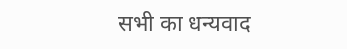सभी का धन्यवाद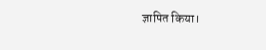ज्ञापित किया।